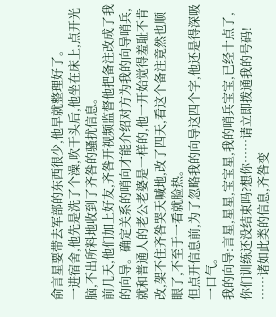俞言星要带去军部的东西很少,他早就整理好了。
一进宿舍,他先是洗了个澡,吹干头后,他坐在床上,点开光脑,不出所料地收到了齐咎的骚扰信息。
前几天,他们加上好友,齐咎开视频监督他把备注改成了我的向导。确定关系的哨向才能介绍对方为我的向导哨兵,就和普通人的老公老婆是一样的,他一开始觉得羞耻不肯改,架不住齐咎哭天喊地,改了四天,看这个备注竟然也顺眼了,不至于一看就脸热。
但点开信息前,为了忽略我的向导这四个字,他还是得深吸一口气。
我的向导:言星,星星,宝宝星,我的哨兵宝宝,已经十点了,你们训练还没结束吗?想你……请立即拨通我的号码!
……诸如此类的信息,齐咎变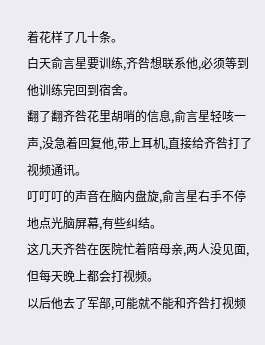着花样了几十条。
白天俞言星要训练,齐咎想联系他,必须等到他训练完回到宿舍。
翻了翻齐咎花里胡哨的信息,俞言星轻咳一声,没急着回复他,带上耳机,直接给齐咎打了视频通讯。
叮叮叮的声音在脑内盘旋,俞言星右手不停地点光脑屏幕,有些纠结。
这几天齐咎在医院忙着陪母亲,两人没见面,但每天晚上都会打视频。
以后他去了军部,可能就不能和齐咎打视频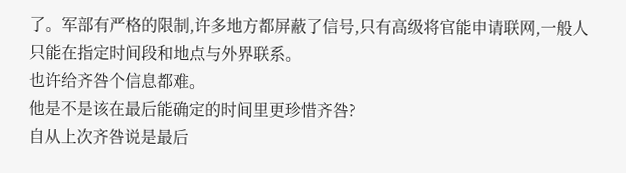了。军部有严格的限制,许多地方都屏蔽了信号,只有高级将官能申请联网,一般人只能在指定时间段和地点与外界联系。
也许给齐咎个信息都难。
他是不是该在最后能确定的时间里更珍惜齐咎?
自从上次齐咎说是最后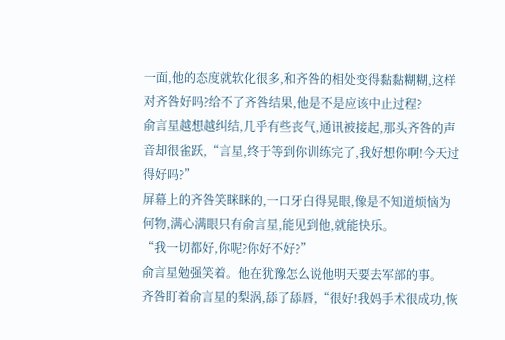一面,他的态度就软化很多,和齐咎的相处变得黏黏糊糊,这样对齐咎好吗?给不了齐咎结果,他是不是应该中止过程?
俞言星越想越纠结,几乎有些丧气,通讯被接起,那头齐咎的声音却很雀跃,“言星,终于等到你训练完了,我好想你啊!今天过得好吗?”
屏幕上的齐咎笑眯眯的,一口牙白得晃眼,像是不知道烦恼为何物,满心满眼只有俞言星,能见到他,就能快乐。
“我一切都好,你呢?你好不好?”
俞言星勉强笑着。他在犹豫怎么说他明天要去军部的事。
齐咎盯着俞言星的梨涡,舔了舔唇,“很好!我妈手术很成功,恢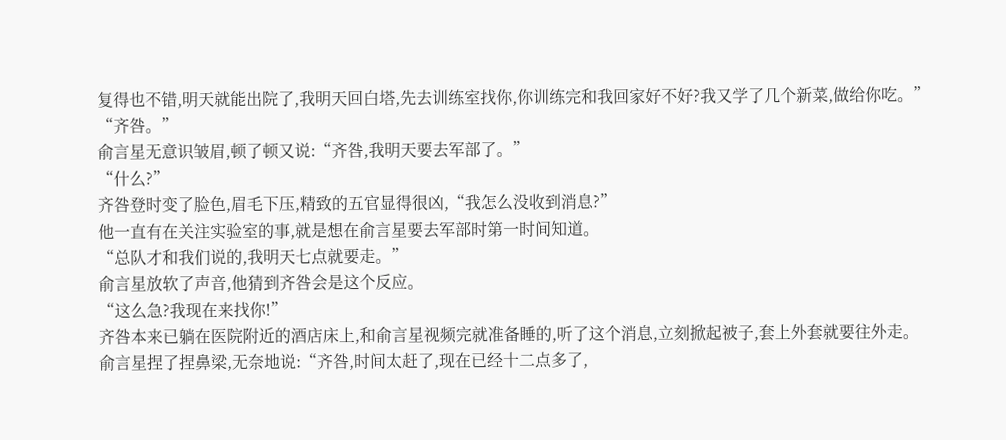复得也不错,明天就能出院了,我明天回白塔,先去训练室找你,你训练完和我回家好不好?我又学了几个新菜,做给你吃。”
“齐咎。”
俞言星无意识皱眉,顿了顿又说:“齐咎,我明天要去军部了。”
“什么?”
齐咎登时变了脸色,眉毛下压,精致的五官显得很凶,“我怎么没收到消息?”
他一直有在关注实验室的事,就是想在俞言星要去军部时第一时间知道。
“总队才和我们说的,我明天七点就要走。”
俞言星放软了声音,他猜到齐咎会是这个反应。
“这么急?我现在来找你!”
齐咎本来已躺在医院附近的酒店床上,和俞言星视频完就准备睡的,听了这个消息,立刻掀起被子,套上外套就要往外走。
俞言星捏了捏鼻梁,无奈地说:“齐咎,时间太赶了,现在已经十二点多了,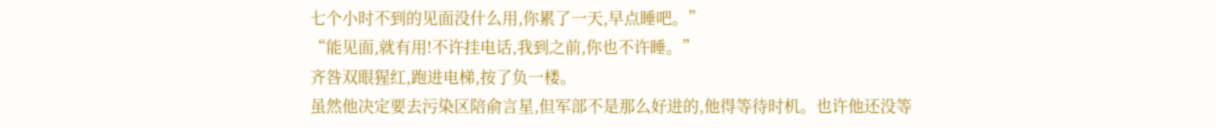七个小时不到的见面没什么用,你累了一天,早点睡吧。”
“能见面,就有用!不许挂电话,我到之前,你也不许睡。”
齐咎双眼猩红,跑进电梯,按了负一楼。
虽然他决定要去污染区陪俞言星,但军部不是那么好进的,他得等待时机。也许他还没等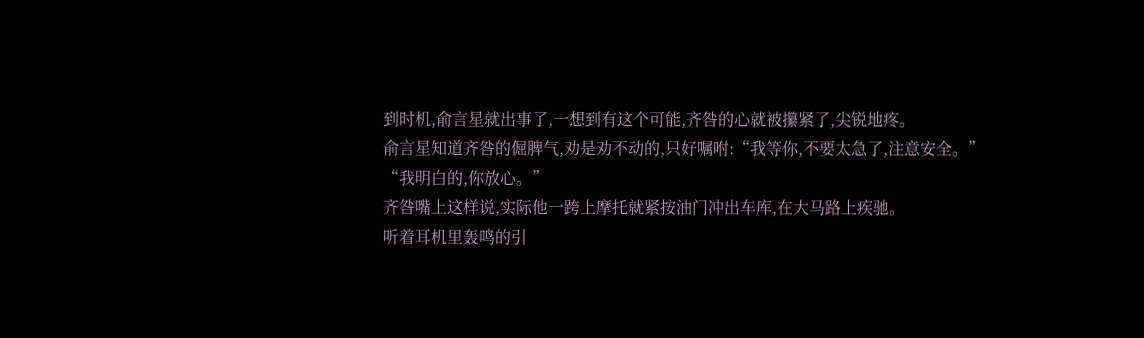到时机,俞言星就出事了,一想到有这个可能,齐咎的心就被攥紧了,尖锐地疼。
俞言星知道齐咎的倔脾气,劝是劝不动的,只好嘱咐:“我等你,不要太急了,注意安全。”
“我明白的,你放心。”
齐咎嘴上这样说,实际他一跨上摩托就紧按油门冲出车库,在大马路上疾驰。
听着耳机里轰鸣的引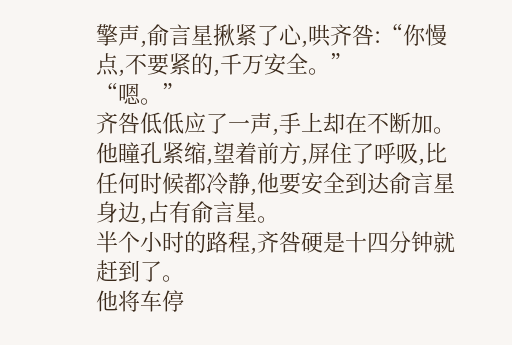擎声,俞言星揪紧了心,哄齐咎:“你慢点,不要紧的,千万安全。”
“嗯。”
齐咎低低应了一声,手上却在不断加。
他瞳孔紧缩,望着前方,屏住了呼吸,比任何时候都冷静,他要安全到达俞言星身边,占有俞言星。
半个小时的路程,齐咎硬是十四分钟就赶到了。
他将车停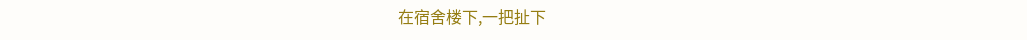在宿舍楼下,一把扯下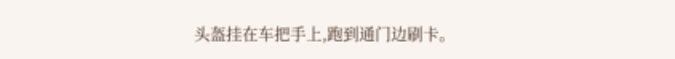头盔挂在车把手上,跑到通门边刷卡。